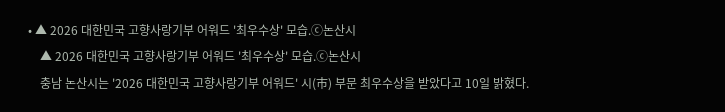• ▲ 2026 대한민국 고향사랑기부 어워드 '최우수상' 모습.ⓒ논산시
    ▲ 2026 대한민국 고향사랑기부 어워드 '최우수상' 모습.ⓒ논산시
    충남 논산시는 '2026 대한민국 고향사랑기부 어워드' 시(市) 부문 최우수상을 받았다고 10일 밝혔다.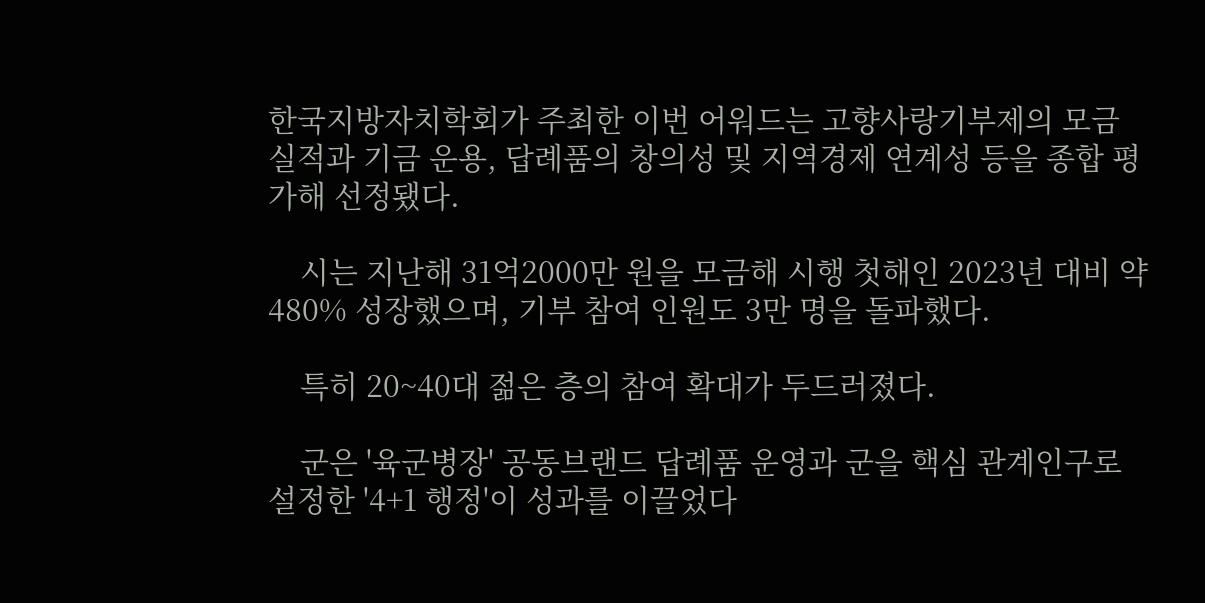한국지방자치학회가 주최한 이번 어워드는 고향사랑기부제의 모금 실적과 기금 운용, 답례품의 창의성 및 지역경제 연계성 등을 종합 평가해 선정됐다.

    시는 지난해 31억2000만 원을 모금해 시행 첫해인 2023년 대비 약 480% 성장했으며, 기부 참여 인원도 3만 명을 돌파했다.

    특히 20~40대 젊은 층의 참여 확대가 두드러졌다.

    군은 '육군병장' 공동브랜드 답례품 운영과 군을 핵심 관계인구로 설정한 '4+1 행정'이 성과를 이끌었다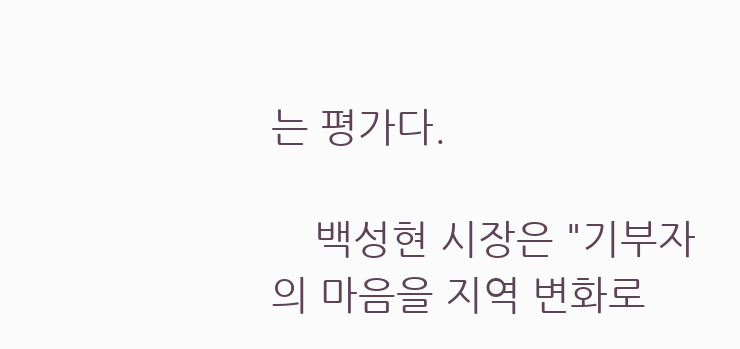는 평가다.

    백성현 시장은 "기부자의 마음을 지역 변화로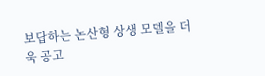보답하는 논산형 상생 모델을 더욱 공고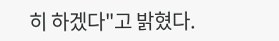히 하겠다"고 밝혔다.